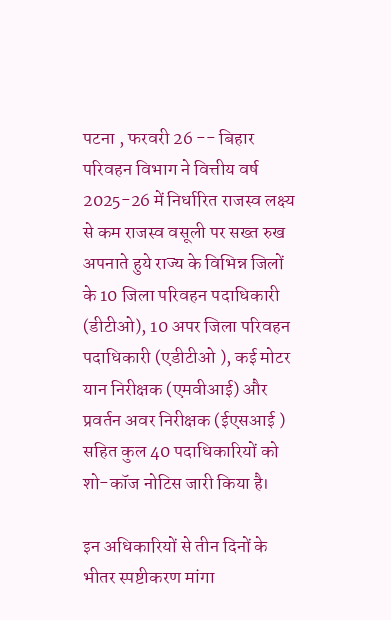पटना , फरवरी 26 -- बिहार परिवहन विभाग ने वित्तीय वर्ष 2025-26 में निर्धारित राजस्व लक्ष्य से कम राजस्व वसूली पर सख्त रुख अपनाते हुये राज्य के विभिन्न जिलों के 10 जिला परिवहन पदाधिकारी (डीटीओ), 10 अपर जिला परिवहन पदाधिकारी (एडीटीओ ), कई मोटर यान निरीक्षक (एमवीआई) और प्रवर्तन अवर निरीक्षक (ईएसआई ) सहित कुल 40 पदाधिकारियों को शो-कॉज नोटिस जारी किया है।

इन अधिकारियों से तीन दिनों के भीतर स्पष्टीकरण मांगा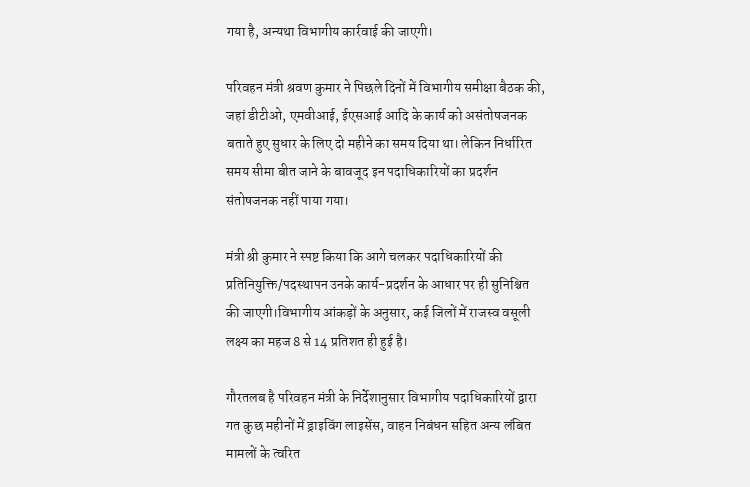गया है, अन्यथा विभागीय कार्रवाई की जाएगी।

परिवहन मंत्री श्रवण कुमार ने पिछले दिनों में विभागीय समीक्षा बैठक की, जहां डीटीओ, एमवीआई, ईएसआई आदि के कार्य को असंतोषजनक बताते हुए सुधार के लिए दो महीने का समय दिया था। लेकिन निर्धारित समय सीमा बीत जाने के बावजूद इन पदाधिकारियों का प्रदर्शन संतोषजनक नहीं पाया गया।

मंत्री श्री कुमार ने स्पष्ट किया कि आगे चलकर पदाधिकारियों की प्रतिनियुक्ति/पदस्थापन उनके कार्य-प्रदर्शन के आधार पर ही सुनिश्चित की जाएगी।विभागीय आंकड़ों के अनुसार, कई जिलों में राजस्व वसूली लक्ष्य का महज 8 से 14 प्रतिशत ही हुई है।

गौरतलब है परिवहन मंत्री के निर्देशानुसार विभागीय पदाधिकारियों द्वारा गत कुछ महीनों में ड्राइविंग लाइसेंस, वाहन निबंधन सहित अन्य लंबित मामलों के त्वरित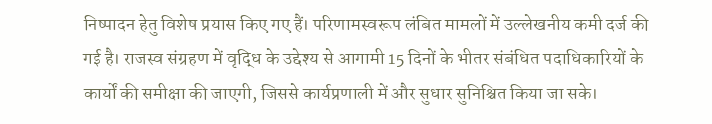निष्पादन हेतु विशेष प्रयास किए गए हैं। परिणामस्वरूप लंबित मामलों में उल्लेखनीय कमी दर्ज की गई है। राजस्व संग्रहण में वृद्धि के उद्देश्य से आगामी 15 दिनों के भीतर संबंधित पदाधिकारियों के कार्यों की समीक्षा की जाएगी, जिससे कार्यप्रणाली में और सुधार सुनिश्चित किया जा सके।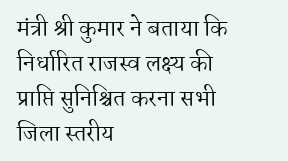मंत्री श्री कुमार ने बताया कि निर्धारित राजस्व लक्ष्य की प्राप्ति सुनिश्चित करना सभी जिला स्तरीय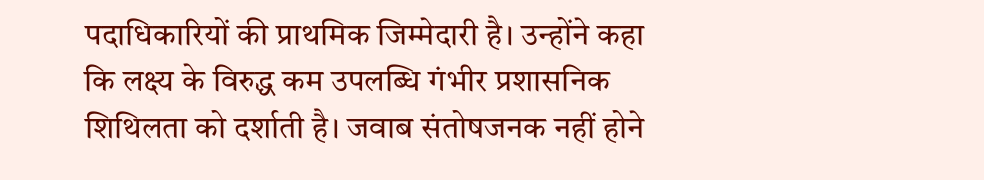पदाधिकारियों की प्राथमिक जिम्मेदारी है। उन्होंने कहा कि लक्ष्य के विरुद्ध कम उपलब्धि गंभीर प्रशासनिक शिथिलता को दर्शाती है। जवाब संतोषजनक नहीं होने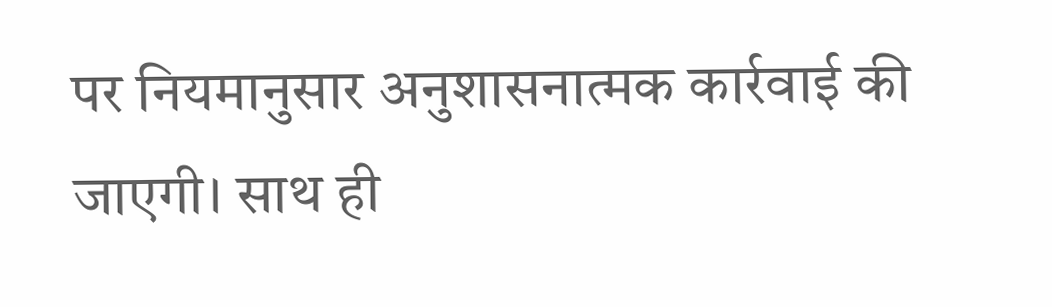पर नियमानुसार अनुशासनात्मक कार्रवाई की जाएगी। साथ ही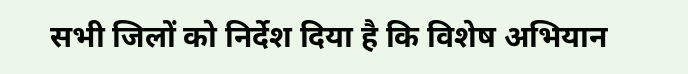सभी जिलों को निर्देश दिया है कि विशेष अभियान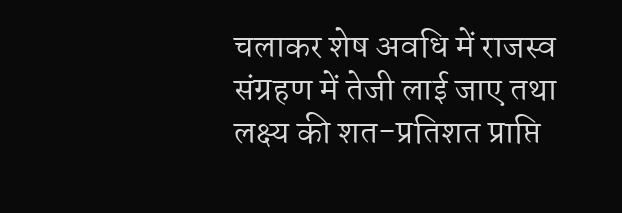चलाकर शेष अवधि में राजस्व संग्रहण में तेजी लाई जाए तथा लक्ष्य की शत-प्रतिशत प्राप्ति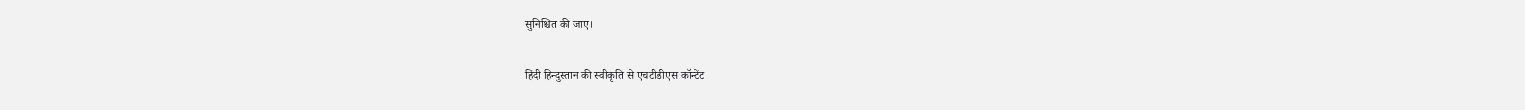सुनिश्चित की जाए।

हिंदी हिन्दुस्तान की स्वीकृति से एचटीडीएस कॉन्टेंट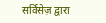सर्विसेज़ द्वारा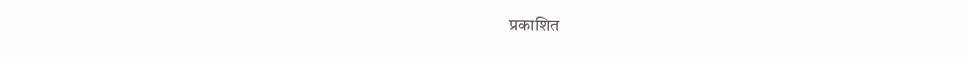प्रकाशित